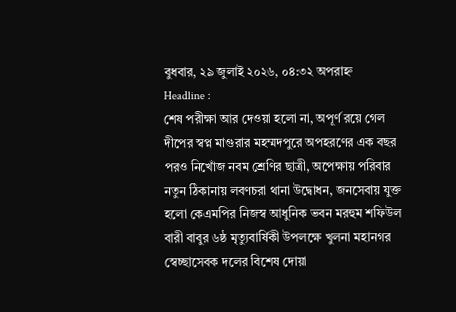বুধবার, ২৯ জুলাই ২০২৬, ০৪:৩২ অপরাহ্ন
Headline :
শেষ পরীক্ষা আর দেওয়া হলো না, অপূর্ণ রয়ে গেল দীপের স্বপ্ন মাগুরার মহম্মদপুরে অপহরণের এক বছর পরও নিখোঁজ নবম শ্রেণির ছাত্রী, অপেক্ষায় পরিবার নতুন ঠিকানায় লবণচরা থানা উদ্বোধন, জনসেবায় যুক্ত হলো কেএমপির নিজস্ব আধুনিক ভবন মরহুম শফিউল বারী বাবুর ৬ষ্ঠ মৃত্যুবার্ষিকী উপলক্ষে খুলনা মহানগর স্বেচ্ছাসেবক দলের বিশেষ দোয়া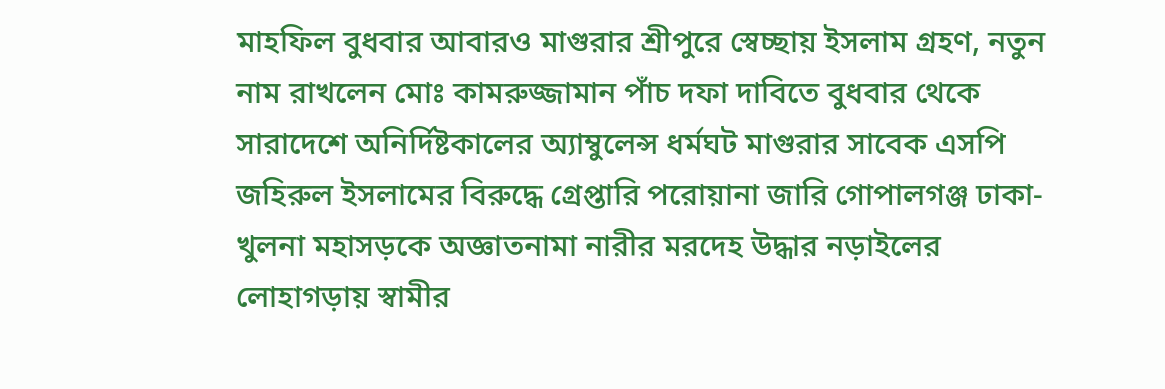মাহফিল বুধবার আবারও মাগুরার শ্রীপুরে স্বেচ্ছায় ইসলাম গ্রহণ, নতুন নাম রাখলেন মোঃ কামরুজ্জামান পাঁচ দফা দাবিতে বুধবার থেকে সারাদেশে অনির্দিষ্টকালের অ্যাম্বুলেন্স ধর্মঘট মাগুরার সাবেক এসপি জহিরুল ইসলামের বিরুদ্ধে গ্রেপ্তারি পরোয়ানা জারি গোপালগঞ্জ ঢাকা-খুলনা মহাসড়কে অজ্ঞাতনামা নারীর মরদেহ উদ্ধার নড়াইলের লোহাগড়ায় স্বামীর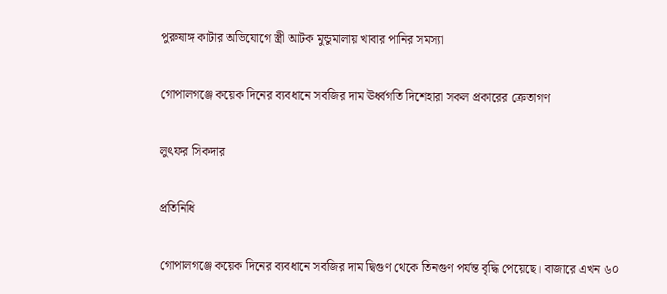পুরুষাঙ্গ কাটার অভিযোগে স্ত্রী আটক মুন্ডুমালায় খাবার পানির সমস্যা

গোপালগঞ্জে কয়েক দিনের ব্যবধানে সবজির দাম ঊর্ধ্বগতি দিশেহারা সকল প্রকারের ক্রেতাগণ

লুৎফর সিকদার

প্রতিনিধি

গোপালগঞ্জে কয়েক দিনের ব্যবধানে সবজির দাম দ্বিগুণ থেকে তিনগুণ পর্যন্ত বৃদ্ধি পেয়েছে। বাজারে এখন ৬০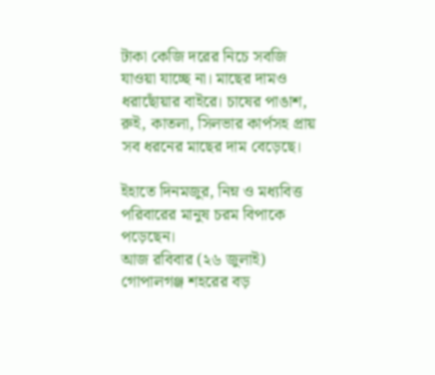টাকা কেজি দরের নিচে সবজি যাওয়া যাচ্ছে না। মাছের দামও ধরাছোঁয়ার বাইরে। চাষের পাঙাশ, রুই, কাতলা, সিলভার কার্পসহ প্রায় সব ধরনের মাছের দাম বেড়েছে।

ইহাতে দিনমজুর, নিম্ন ও মধ্যবিত্ত পরিবারের মানুষ চরম বিপাকে পড়েছেন।
আজ রবিবার (২৬ জুলাই) গোপালগঞ্জ শহরের বড়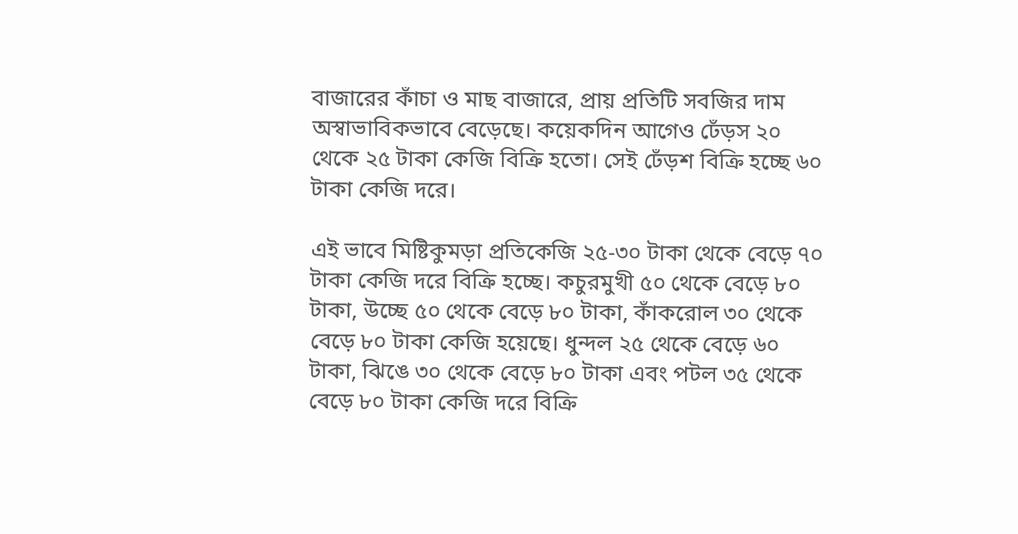বাজারের কাঁচা ও মাছ বাজারে, প্রায় প্রতিটি সবজির দাম অস্বাভাবিকভাবে বেড়েছে। কয়েকদিন আগেও ঢেঁড়স ২০ থেকে ২৫ টাকা কেজি বিক্রি হতো। সেই ঢেঁড়শ বিক্রি হচ্ছে ৬০ টাকা কেজি দরে।

এই ভাবে মিষ্টিকুমড়া প্রতিকেজি ২৫-৩০ টাকা থেকে বেড়ে ৭০ টাকা কেজি দরে বিক্রি হচ্ছে। কচুরমুখী ৫০ থেকে বেড়ে ৮০ টাকা, উচ্ছে ৫০ থেকে বেড়ে ৮০ টাকা, কাঁকরোল ৩০ থেকে বেড়ে ৮০ টাকা কেজি হয়েছে। ধুন্দল ২৫ থেকে বেড়ে ৬০ টাকা, ঝিঙে ৩০ থেকে বেড়ে ৮০ টাকা এবং পটল ৩৫ থেকে বেড়ে ৮০ টাকা কেজি দরে বিক্রি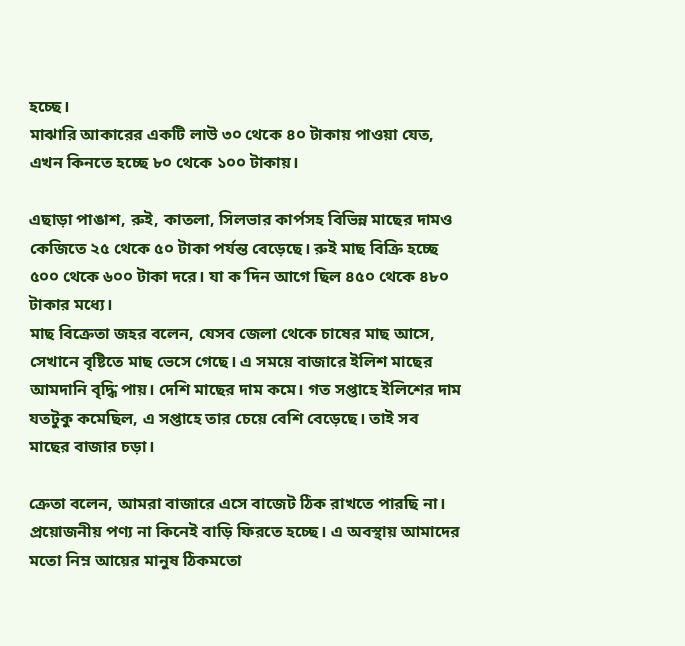হচ্ছে।
মাঝারি আকারের একটি লাউ ৩০ থেকে ৪০ টাকায় পাওয়া যেত, এখন কিনতে হচ্ছে ৮০ থেকে ১০০ টাকায়।

এছাড়া পাঙাশ, রুই, কাতলা, সিলভার কার্পসহ বিভিন্ন মাছের দামও কেজিতে ২৫ থেকে ৫০ টাকা পর্যন্ত বেড়েছে। রুই মাছ বিক্রি হচ্ছে ৫০০ থেকে ৬০০ টাকা দরে। যা ক’দিন আগে ছিল ৪৫০ থেকে ৪৮০ টাকার মধ্যে।
মাছ বিক্রেতা জহর বলেন, যেসব জেলা থেকে চাষের মাছ আসে, সেখানে বৃষ্টিতে মাছ ভেসে গেছে। এ সময়ে বাজারে ইলিশ মাছের আমদানি বৃদ্ধি পায়। দেশি মাছের দাম কমে। গত সপ্তাহে ইলিশের দাম যতটুকু কমেছিল, এ সপ্তাহে তার চেয়ে বেশি বেড়েছে। তাই সব মাছের বাজার চড়া।

ক্রেতা বলেন, আমরা বাজারে এসে বাজেট ঠিক রাখতে পারছি না। প্রয়োজনীয় পণ্য না কিনেই বাড়ি ফিরতে হচ্ছে। এ অবস্থায় আমাদের মতো নিম্ন আয়ের মানুষ ঠিকমতো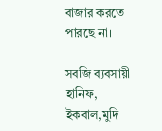বাজার করতে পারছে না।

সবজি ব্যবসায়ী হানিফ, ইকবাল,মুদি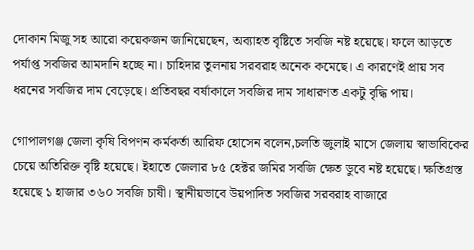দোকান মিজু সহ আরো কয়েকজন জানিয়েছেন, অব্যাহত বৃষ্টিতে সবজি নষ্ট হয়েছে। ফলে আড়তে পর্যাপ্ত সবজির আমদানি হচ্ছে না। চাহিদার তুলনায় সরবরাহ অনেক কমেছে। এ কারণেই প্রায় সব ধরনের সবজির দাম বেড়েছে। প্রতিবছর বর্ষাকালে সবজির দাম সাধারণত একটু বৃদ্ধি পায়।

গোপালগঞ্জ জেলা কৃষি বিপণন কর্মকর্তা আরিফ হোসেন বলেন,চলতি জুলাই মাসে জেলায় স্বাভাবিকের চেয়ে অতিরিক্ত বৃষ্টি হয়েছে। ইহাতে জেলার ৮৫ হেক্টর জমির সবজি ক্ষেত ডুবে নষ্ট হয়েছে। ক্ষতিগ্রস্ত হয়েছে ১ হাজার ৩৬০ সবজি চাষী। স্থানীয়ভাবে উয়পাদিত সবজির সরবরাহ বাজারে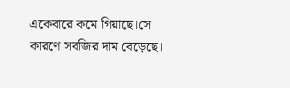একেবারে কমে গিয়াছে।সে কারণে সবজির দাম বেড়েছে।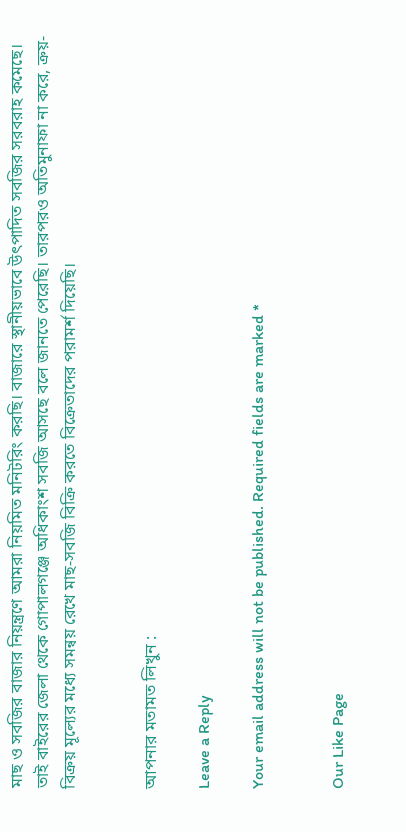মাছ ও সবজির বাজার নিয়ন্ত্রণে আমরা নিয়মিত মনিটরিং করছি। বাজারে স্থানীয়ভাবে উৎপাদিত সবজির সরবরাহ কমেছে। তাই বাইরের জেলা থেকে গোপালগঞ্জে অধিকাংশ সবজি আসছে বলে জানতে পেরেছি। তারপরও অতিমুনাফা না করে, ক্রয়-বিক্রয় মূল্যের মধ্যে সমন্বয় রেখে মাছ-সবজি বিক্রি করতে বিক্রেতাদের পরামর্শ দিয়েছি।


আপনার মতামত লিখুন :

Leave a Reply

Your email address will not be published. Required fields are marked *


Our Like Page